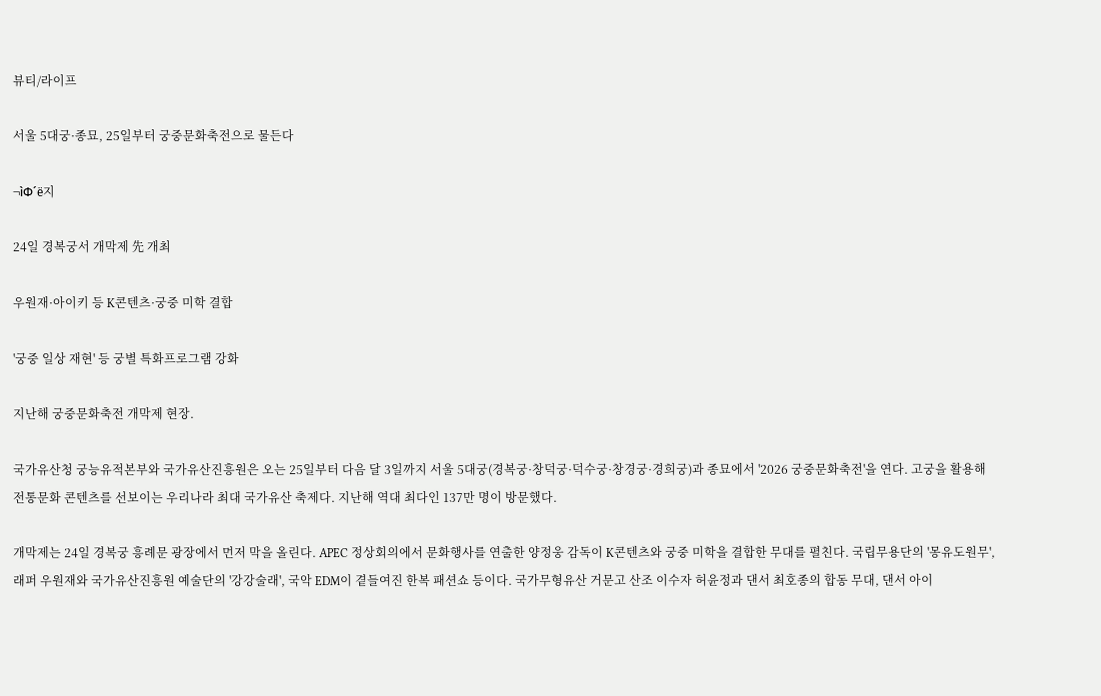뷰티/라이프

서울 5대궁·종묘, 25일부터 궁중문화축전으로 물든다

¬ìФ´ë지

24일 경복궁서 개막제 先 개최

우원재·아이키 등 K콘텐츠·궁중 미학 결합

'궁중 일상 재현' 등 궁별 특화프로그램 강화

지난해 궁중문화축전 개막제 현장.

국가유산청 궁능유적본부와 국가유산진흥원은 오는 25일부터 다음 달 3일까지 서울 5대궁(경복궁·창덕궁·덕수궁·창경궁·경희궁)과 종묘에서 '2026 궁중문화축전'을 연다. 고궁을 활용해 전통문화 콘텐츠를 선보이는 우리나라 최대 국가유산 축제다. 지난해 역대 최다인 137만 명이 방문했다.

개막제는 24일 경복궁 흥례문 광장에서 먼저 막을 올린다. APEC 정상회의에서 문화행사를 연출한 양정웅 감독이 K콘텐츠와 궁중 미학을 결합한 무대를 펼친다. 국립무용단의 '몽유도원무', 래퍼 우원재와 국가유산진흥원 예술단의 '강강술래', 국악 EDM이 곁들여진 한복 패션쇼 등이다. 국가무형유산 거문고 산조 이수자 허윤정과 댄서 최호종의 합동 무대, 댄서 아이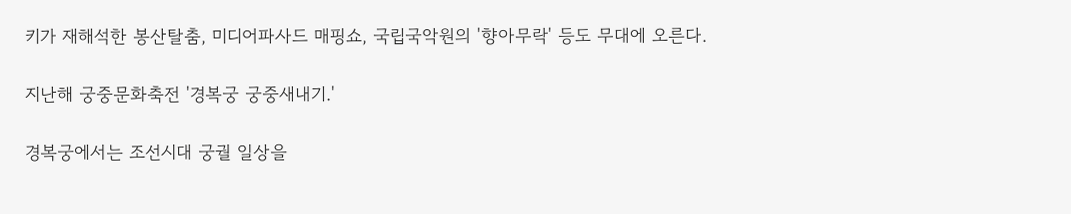키가 재해석한 봉산탈춤, 미디어파사드 매핑쇼, 국립국악원의 '향아무락' 등도 무대에 오른다.

지난해 궁중문화축전 '경복궁 궁중새내기.'

경복궁에서는 조선시대 궁궐 일상을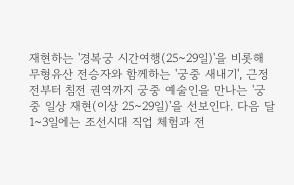재현하는 '경복궁 시간여행(25~29일)'을 비롯해 무형유산 전승자와 함께하는 '궁중 새내기', 근정전부터 침전 권역까지 궁중 예술인을 만나는 '궁중 일상 재현(이상 25~29일)'을 선보인다. 다음 달 1~3일에는 조선시대 직업 체험과 전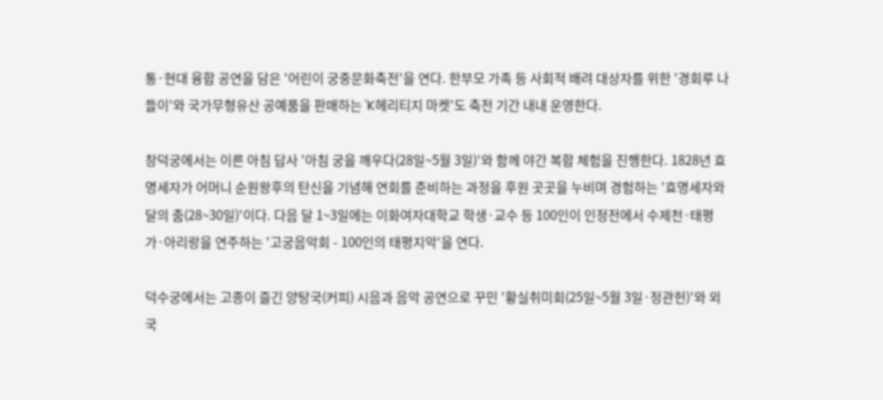통·현대 융합 공연을 담은 '어린이 궁중문화축전'을 연다. 한부모 가족 등 사회적 배려 대상자를 위한 '경회루 나들이'와 국가무형유산 공예품을 판매하는 'K헤리티지 마켓'도 축전 기간 내내 운영한다.

창덕궁에서는 이른 아침 답사 '아침 궁을 깨우다(28일~5월 3일)'와 함께 야간 복합 체험을 진행한다. 1828년 효명세자가 어머니 순원왕후의 탄신을 기념해 연회를 준비하는 과정을 후원 곳곳을 누비며 경험하는 '효명세자와 달의 춤(28~30일)'이다. 다음 달 1~3일에는 이화여자대학교 학생·교수 등 100인이 인정전에서 수제천·태평가·아리랑을 연주하는 '고궁음악회 - 100인의 태평지악'을 연다.

덕수궁에서는 고종이 즐긴 양탕국(커피) 시음과 음악 공연으로 꾸민 '황실취미회(25일~5월 3일·정관헌)'와 외국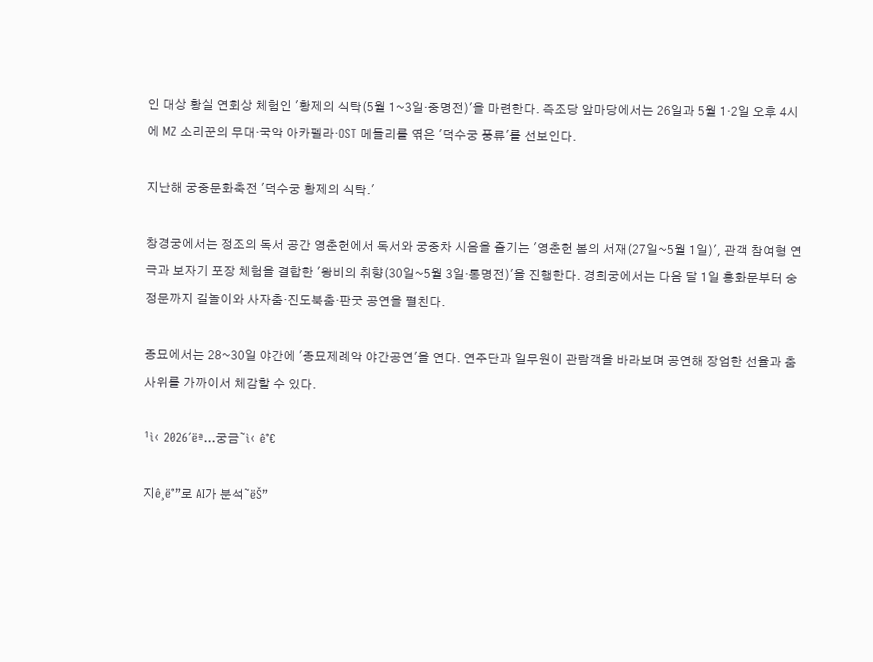인 대상 황실 연회상 체험인 '황제의 식탁(5월 1~3일·중명전)'을 마련한다. 즉조당 앞마당에서는 26일과 5월 1·2일 오후 4시에 MZ 소리꾼의 무대·국악 아카펠라·OST 메들리를 엮은 '덕수궁 풍류'를 선보인다.

지난해 궁중문화축전 '덕수궁 황제의 식탁.'

창경궁에서는 정조의 독서 공간 영춘헌에서 독서와 궁중차 시음을 즐기는 '영춘헌 봄의 서재(27일~5월 1일)', 관객 참여형 연극과 보자기 포장 체험을 결합한 '왕비의 취향(30일~5월 3일·통명전)'을 진행한다. 경희궁에서는 다음 달 1일 흥화문부터 숭정문까지 길놀이와 사자춤·진도북춤·판굿 공연을 펼친다.

종묘에서는 28~30일 야간에 '종묘제례악 야간공연'을 연다. 연주단과 일무원이 관람객을 바라보며 공연해 장엄한 선율과 춤사위를 가까이서 체감할 수 있다.

¹ì‹ 2026´ëª…궁금˜ì‹ ê°€

지ê¸ë°”로 AI가 분석˜ëŠ”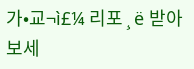가•교¬ì£¼ 리포¸ë 받아보세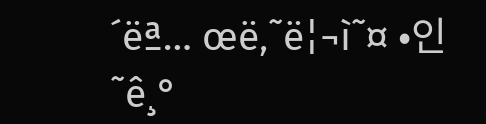´ëª… œë‚˜ë¦¬ì˜¤ •인˜ê¸°